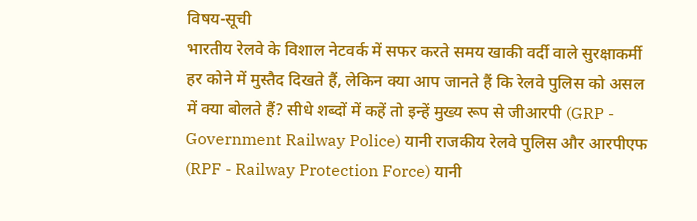विषय-सूची
भारतीय रेलवे के विशाल नेटवर्क में सफर करते समय खाकी वर्दी वाले सुरक्षाकर्मी हर कोने में मुस्तैद दिखते हैं, लेकिन क्या आप जानते हैं कि रेलवे पुलिस को असल में क्या बोलते हैं? सीधे शब्दों में कहें तो इन्हें मुख्य रूप से जीआरपी (GRP - Government Railway Police) यानी राजकीय रेलवे पुलिस और आरपीएफ (RPF - Railway Protection Force) यानी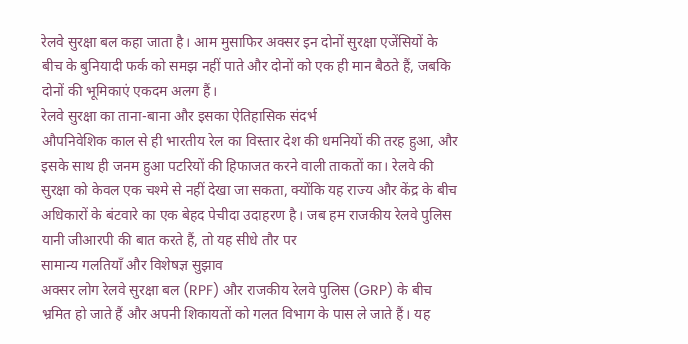रेलवे सुरक्षा बल कहा जाता है। आम मुसाफिर अक्सर इन दोनों सुरक्षा एजेंसियों के बीच के बुनियादी फर्क को समझ नहीं पाते और दोनों को एक ही मान बैठते हैं, जबकि दोनों की भूमिकाएं एकदम अलग हैं।
रेलवे सुरक्षा का ताना-बाना और इसका ऐतिहासिक संदर्भ
औपनिवेशिक काल से ही भारतीय रेल का विस्तार देश की धमनियों की तरह हुआ, और इसके साथ ही जनम हुआ पटरियों की हिफाजत करने वाली ताकतों का। रेलवे की सुरक्षा को केवल एक चश्मे से नहीं देखा जा सकता, क्योंकि यह राज्य और केंद्र के बीच अधिकारों के बंटवारे का एक बेहद पेचीदा उदाहरण है। जब हम राजकीय रेलवे पुलिस यानी जीआरपी की बात करते हैं, तो यह सीधे तौर पर
सामान्य गलतियाँ और विशेषज्ञ सुझाव
अक्सर लोग रेलवे सुरक्षा बल (RPF) और राजकीय रेलवे पुलिस (GRP) के बीच भ्रमित हो जाते हैं और अपनी शिकायतों को गलत विभाग के पास ले जाते हैं। यह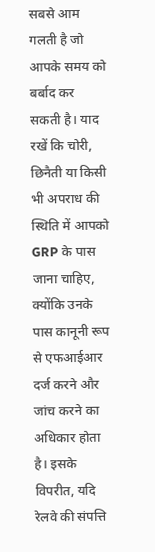सबसे आम गलती है जो आपके समय को बर्बाद कर सकती है। याद रखें कि चोरी, छिनैती या किसी भी अपराध की स्थिति में आपको GRP के पास जाना चाहिए, क्योंकि उनके पास कानूनी रूप से एफआईआर दर्ज करने और जांच करने का अधिकार होता है। इसके विपरीत, यदि रेलवे की संपत्ति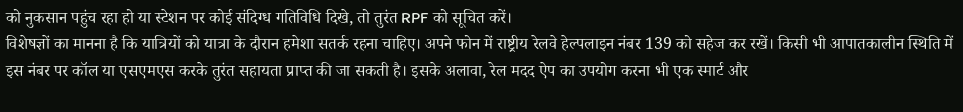को नुकसान पहुंच रहा हो या स्टेशन पर कोई संदिग्ध गतिविधि दिखे, तो तुरंत RPF को सूचित करें।
विशेषज्ञों का मानना है कि यात्रियों को यात्रा के दौरान हमेशा सतर्क रहना चाहिए। अपने फोन में राष्ट्रीय रेलवे हेल्पलाइन नंबर 139 को सहेज कर रखें। किसी भी आपातकालीन स्थिति में इस नंबर पर कॉल या एसएमएस करके तुरंत सहायता प्राप्त की जा सकती है। इसके अलावा, रेल मदद ऐप का उपयोग करना भी एक स्मार्ट और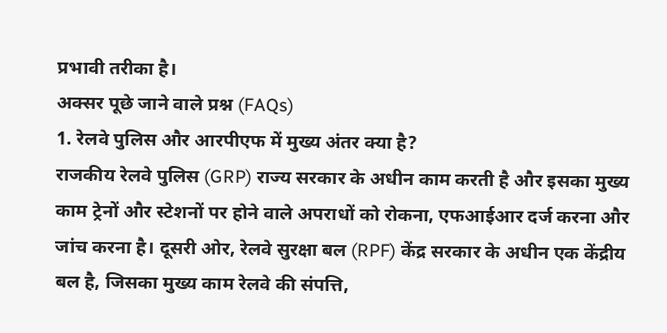प्रभावी तरीका है।
अक्सर पूछे जाने वाले प्रश्न (FAQs)
1. रेलवे पुलिस और आरपीएफ में मुख्य अंतर क्या है?
राजकीय रेलवे पुलिस (GRP) राज्य सरकार के अधीन काम करती है और इसका मुख्य काम ट्रेनों और स्टेशनों पर होने वाले अपराधों को रोकना, एफआईआर दर्ज करना और जांच करना है। दूसरी ओर, रेलवे सुरक्षा बल (RPF) केंद्र सरकार के अधीन एक केंद्रीय बल है, जिसका मुख्य काम रेलवे की संपत्ति,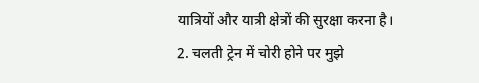यात्रियों और यात्री क्षेत्रों की सुरक्षा करना है।
2. चलती ट्रेन में चोरी होने पर मुझे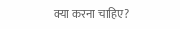क्या करना चाहिए?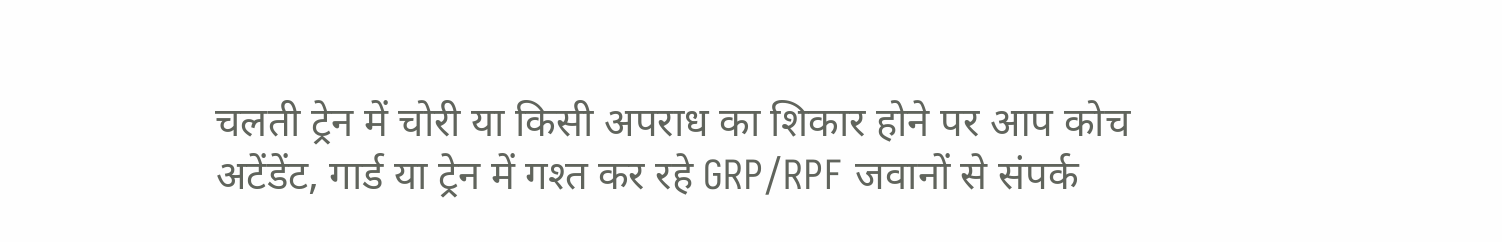चलती ट्रेन में चोरी या किसी अपराध का शिकार होने पर आप कोच अटेंडेंट, गार्ड या ट्रेन में गश्त कर रहे GRP/RPF जवानों से संपर्क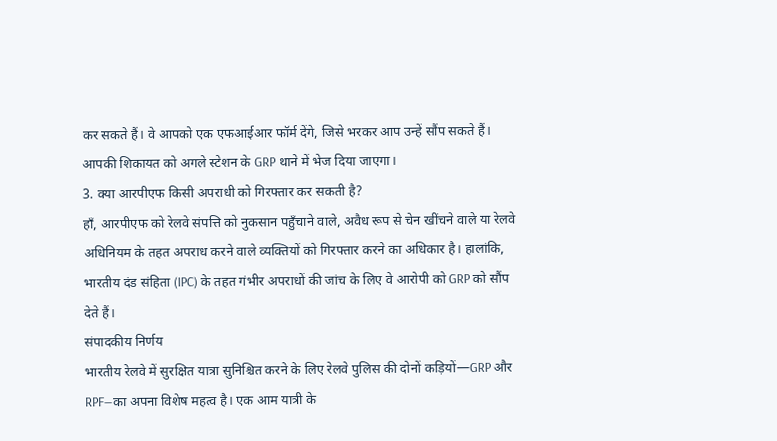कर सकते हैं। वे आपको एक एफआईआर फॉर्म देंगे, जिसे भरकर आप उन्हें सौंप सकते हैं। आपकी शिकायत को अगले स्टेशन के GRP थाने में भेज दिया जाएगा।
3. क्या आरपीएफ किसी अपराधी को गिरफ्तार कर सकती है?
हाँ, आरपीएफ को रेलवे संपत्ति को नुकसान पहुँचाने वाले, अवैध रूप से चेन खींचने वाले या रेलवे अधिनियम के तहत अपराध करने वाले व्यक्तियों को गिरफ्तार करने का अधिकार है। हालांकि, भारतीय दंड संहिता (IPC) के तहत गंभीर अपराधों की जांच के लिए वे आरोपी को GRP को सौंप देते हैं।
संपादकीय निर्णय
भारतीय रेलवे में सुरक्षित यात्रा सुनिश्चित करने के लिए रेलवे पुलिस की दोनों कड़ियों—GRP और RPF—का अपना विशेष महत्व है। एक आम यात्री के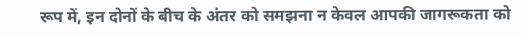रूप में, इन दोनों के बीच के अंतर को समझना न केवल आपकी जागरूकता को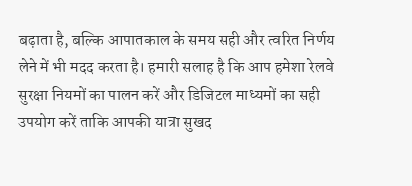बढ़ाता है, बल्कि आपातकाल के समय सही और त्वरित निर्णय लेने में भी मदद करता है। हमारी सलाह है कि आप हमेशा रेलवे सुरक्षा नियमों का पालन करें और डिजिटल माध्यमों का सही उपयोग करें ताकि आपकी यात्रा सुखद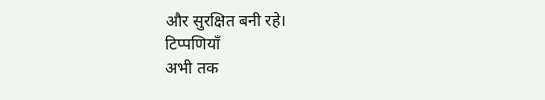और सुरक्षित बनी रहे।
टिप्पणियाँ
अभी तक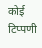कोई टिप्पणी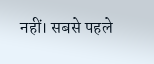नहीं। सबसे पहले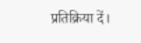प्रतिक्रिया दें।